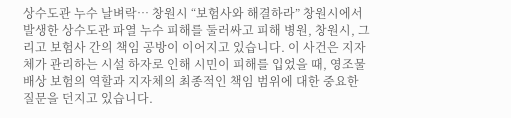상수도관 누수 날벼락… 창원시 “보험사와 해결하라” 창원시에서 발생한 상수도관 파열 누수 피해를 둘러싸고 피해 병원, 창원시, 그리고 보험사 간의 책임 공방이 이어지고 있습니다. 이 사건은 지자체가 관리하는 시설 하자로 인해 시민이 피해를 입었을 때, 영조물 배상 보험의 역할과 지자체의 최종적인 책임 범위에 대한 중요한 질문을 던지고 있습니다.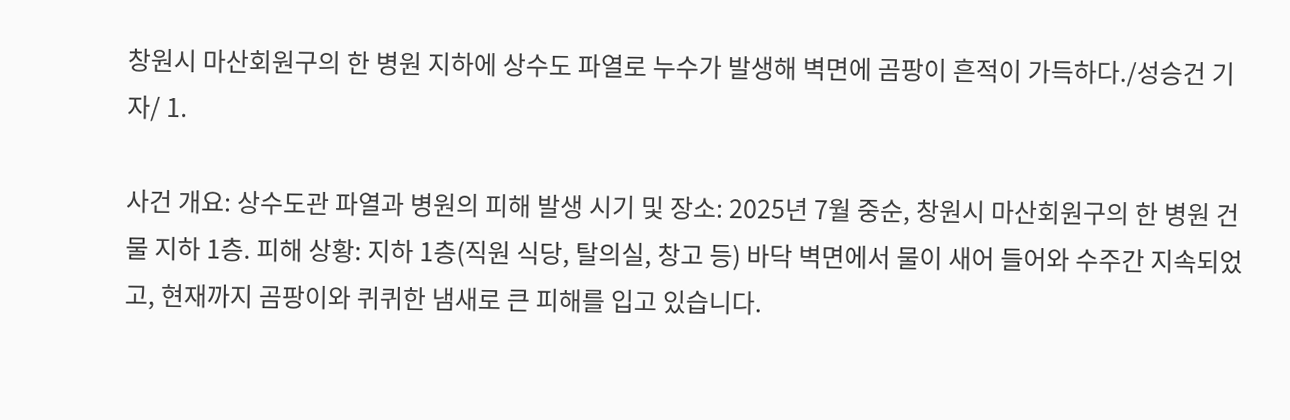창원시 마산회원구의 한 병원 지하에 상수도 파열로 누수가 발생해 벽면에 곰팡이 흔적이 가득하다./성승건 기자/ 1.

사건 개요: 상수도관 파열과 병원의 피해 발생 시기 및 장소: 2025년 7월 중순, 창원시 마산회원구의 한 병원 건물 지하 1층. 피해 상황: 지하 1층(직원 식당, 탈의실, 창고 등) 바닥 벽면에서 물이 새어 들어와 수주간 지속되었고, 현재까지 곰팡이와 퀴퀴한 냄새로 큰 피해를 입고 있습니다.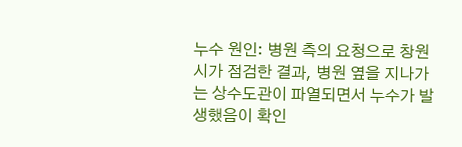누수 원인: 병원 측의 요청으로 창원시가 점검한 결과, 병원 옆을 지나가는 상수도관이 파열되면서 누수가 발생했음이 확인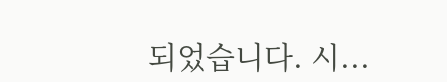되었습니다. 시...